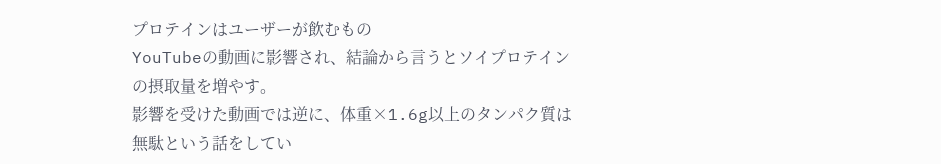プロテインはユーザーが飲むもの
YouTubeの動画に影響され、結論から言うとソイプロテインの摂取量を増やす。
影響を受けた動画では逆に、体重×1.6g以上のタンパク質は無駄という話をしてい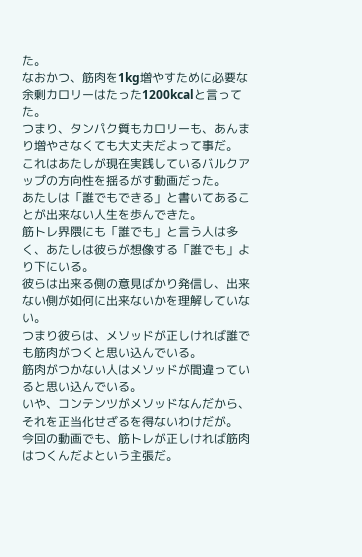た。
なおかつ、筋肉を1kg増やすために必要な余剰カロリーはたった1200kcalと言ってた。
つまり、タンパク質もカロリーも、あんまり増やさなくても大丈夫だよって事だ。
これはあたしが現在実践しているバルクアップの方向性を揺るがす動画だった。
あたしは「誰でもできる」と書いてあることが出来ない人生を歩んできた。
筋トレ界隈にも「誰でも」と言う人は多く、あたしは彼らが想像する「誰でも」より下にいる。
彼らは出来る側の意見ばかり発信し、出来ない側が如何に出来ないかを理解していない。
つまり彼らは、メソッドが正しければ誰でも筋肉がつくと思い込んでいる。
筋肉がつかない人はメソッドが間違っていると思い込んでいる。
いや、コンテンツがメソッドなんだから、それを正当化せざるを得ないわけだが。
今回の動画でも、筋トレが正しければ筋肉はつくんだよという主張だ。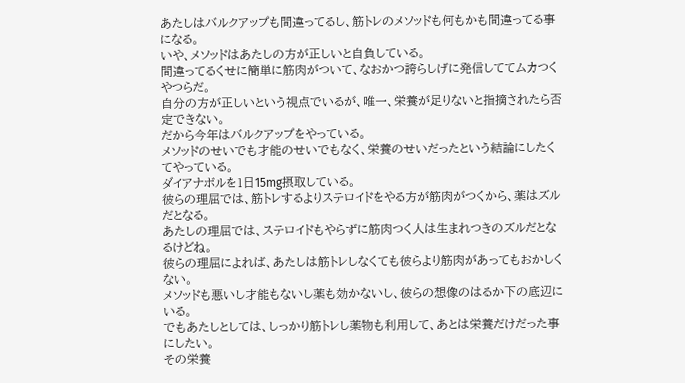あたしはバルクアップも間違ってるし、筋トレのメソッドも何もかも間違ってる事になる。
いや、メソッドはあたしの方が正しいと自負している。
間違ってるくせに簡単に筋肉がついて、なおかつ誇らしげに発信しててムカつくやつらだ。
自分の方が正しいという視点でいるが、唯一、栄養が足りないと指摘されたら否定できない。
だから今年はバルクアップをやっている。
メソッドのせいでも才能のせいでもなく、栄養のせいだったという結論にしたくてやっている。
ダイアナボルを1日15mg摂取している。
彼らの理屈では、筋トレするよりステロイドをやる方が筋肉がつくから、薬はズルだとなる。
あたしの理屈では、ステロイドもやらずに筋肉つく人は生まれつきのズルだとなるけどね。
彼らの理屈によれば、あたしは筋トレしなくても彼らより筋肉があってもおかしくない。
メソッドも悪いし才能もないし薬も効かないし、彼らの想像のはるか下の底辺にいる。
でもあたしとしては、しっかり筋トレし薬物も利用して、あとは栄養だけだった事にしたい。
その栄養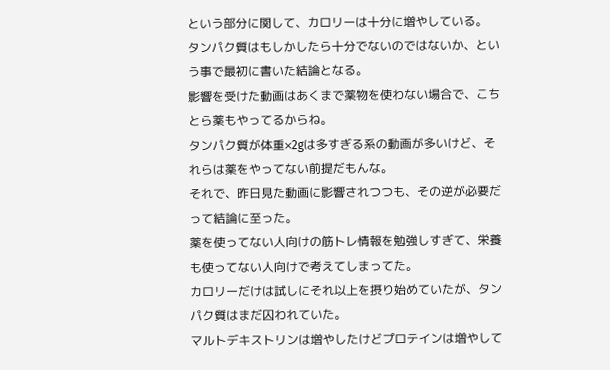という部分に関して、カロリーは十分に増やしている。
タンパク質はもしかしたら十分でないのではないか、という事で最初に書いた結論となる。
影響を受けた動画はあくまで薬物を使わない場合で、こちとら薬もやってるからね。
タンパク質が体重×2gは多すぎる系の動画が多いけど、それらは薬をやってない前提だもんな。
それで、昨日見た動画に影響されつつも、その逆が必要だって結論に至った。
薬を使ってない人向けの筋トレ情報を勉強しすぎて、栄養も使ってない人向けで考えてしまってた。
カロリーだけは試しにそれ以上を摂り始めていたが、タンパク質はまだ囚われていた。
マルトデキストリンは増やしたけどプロテインは増やして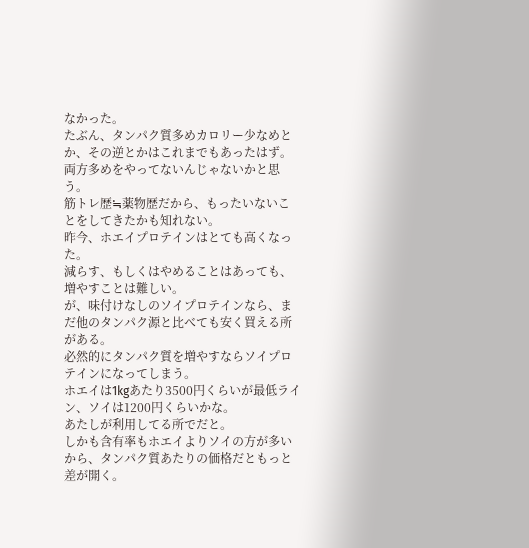なかった。
たぶん、タンパク質多めカロリー少なめとか、その逆とかはこれまでもあったはず。
両方多めをやってないんじゃないかと思う。
筋トレ歴≒薬物歴だから、もったいないことをしてきたかも知れない。
昨今、ホエイプロテインはとても高くなった。
減らす、もしくはやめることはあっても、増やすことは難しい。
が、味付けなしのソイプロテインなら、まだ他のタンパク源と比べても安く買える所がある。
必然的にタンパク質を増やすならソイプロテインになってしまう。
ホエイは1kgあたり3500円くらいが最低ライン、ソイは1200円くらいかな。
あたしが利用してる所でだと。
しかも含有率もホエイよりソイの方が多いから、タンパク質あたりの価格だともっと差が開く。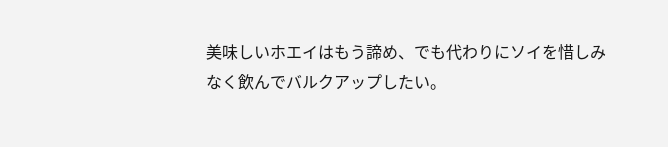美味しいホエイはもう諦め、でも代わりにソイを惜しみなく飲んでバルクアップしたい。